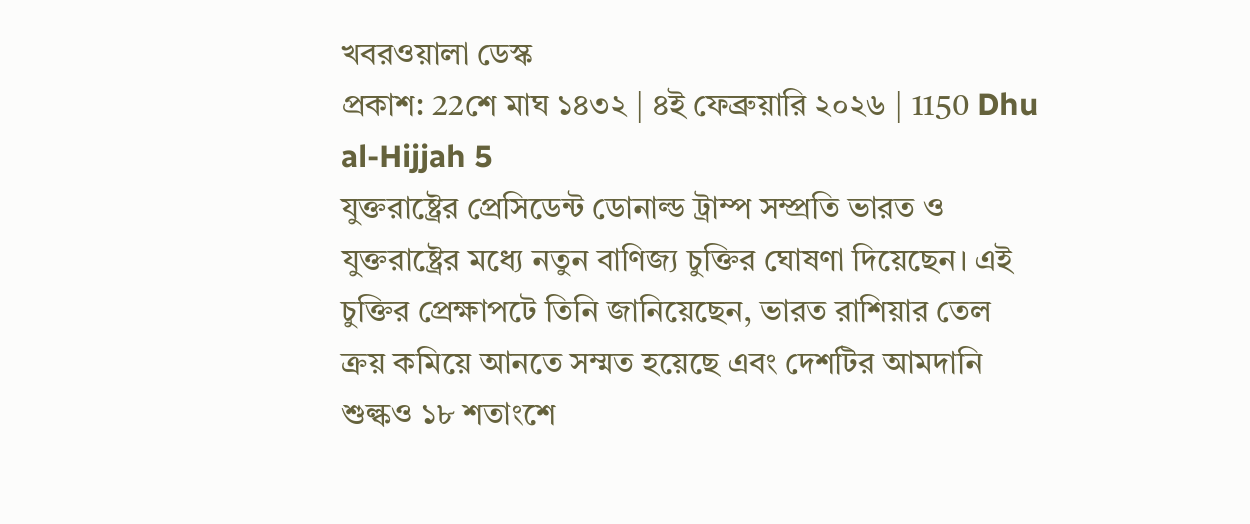খবরওয়ালা ডেস্ক
প্রকাশ: 22শে মাঘ ১৪৩২ | ৪ই ফেব্রুয়ারি ২০২৬ | 1150 Dhu al-Hijjah 5
যুক্তরাষ্ট্রের প্রেসিডেন্ট ডোনাল্ড ট্রাম্প সম্প্রতি ভারত ও যুক্তরাষ্ট্রের মধ্যে নতুন বাণিজ্য চুক্তির ঘোষণা দিয়েছেন। এই চুক্তির প্রেক্ষাপটে তিনি জানিয়েছেন, ভারত রাশিয়ার তেল ক্রয় কমিয়ে আনতে সম্মত হয়েছে এবং দেশটির আমদানি শুল্কও ১৮ শতাংশে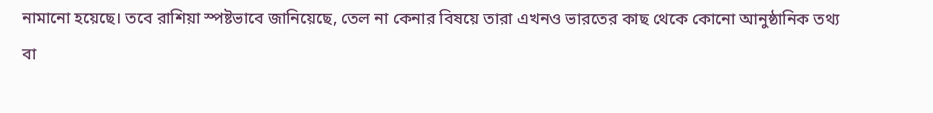নামানো হয়েছে। তবে রাশিয়া স্পষ্টভাবে জানিয়েছে, তেল না কেনার বিষয়ে তারা এখনও ভারতের কাছ থেকে কোনো আনুষ্ঠানিক তথ্য বা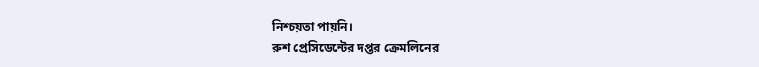নিশ্চয়তা পায়নি।
রুশ প্রেসিডেন্টের দপ্তর ক্রেমলিনের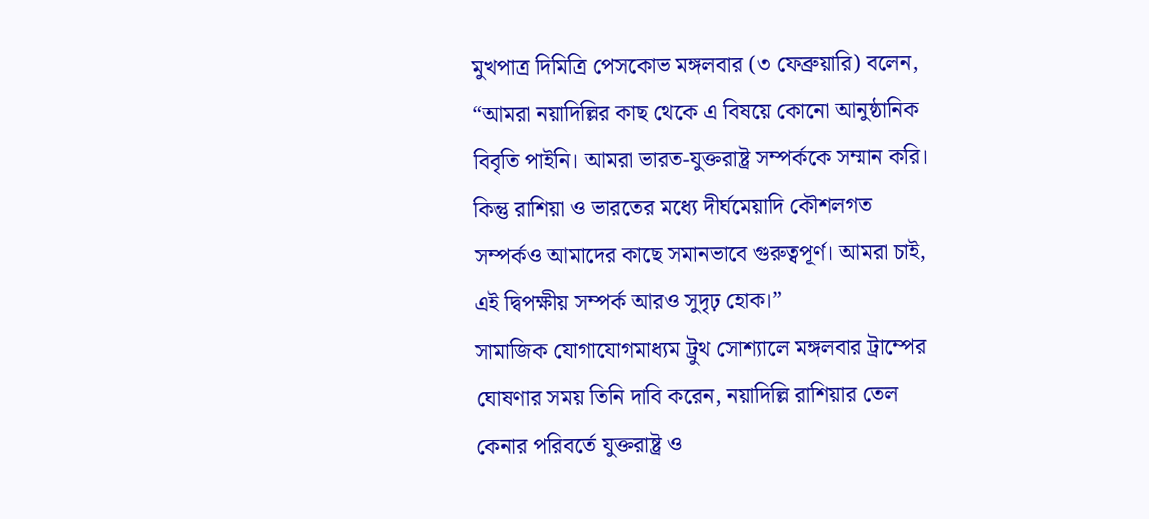মুখপাত্র দিমিত্রি পেসকোভ মঙ্গলবার (৩ ফেব্রুয়ারি) বলেন,
“আমরা নয়াদিল্লির কাছ থেকে এ বিষয়ে কোনো আনুষ্ঠানিক বিবৃতি পাইনি। আমরা ভারত-যুক্তরাষ্ট্র সম্পর্ককে সম্মান করি। কিন্তু রাশিয়া ও ভারতের মধ্যে দীর্ঘমেয়াদি কৌশলগত সম্পর্কও আমাদের কাছে সমানভাবে গুরুত্বপূর্ণ। আমরা চাই, এই দ্বিপক্ষীয় সম্পর্ক আরও সুদৃঢ় হোক।”
সামাজিক যোগাযোগমাধ্যম ট্রুথ সোশ্যালে মঙ্গলবার ট্রাম্পের ঘোষণার সময় তিনি দাবি করেন, নয়াদিল্লি রাশিয়ার তেল কেনার পরিবর্তে যুক্তরাষ্ট্র ও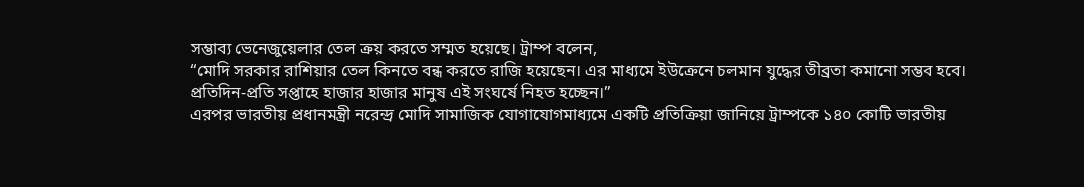সম্ভাব্য ভেনেজুয়েলার তেল ক্রয় করতে সম্মত হয়েছে। ট্রাম্প বলেন,
“মোদি সরকার রাশিয়ার তেল কিনতে বন্ধ করতে রাজি হয়েছেন। এর মাধ্যমে ইউক্রেনে চলমান যুদ্ধের তীব্রতা কমানো সম্ভব হবে। প্রতিদিন-প্রতি সপ্তাহে হাজার হাজার মানুষ এই সংঘর্ষে নিহত হচ্ছেন।”
এরপর ভারতীয় প্রধানমন্ত্রী নরেন্দ্র মোদি সামাজিক যোগাযোগমাধ্যমে একটি প্রতিক্রিয়া জানিয়ে ট্রাম্পকে ১৪০ কোটি ভারতীয়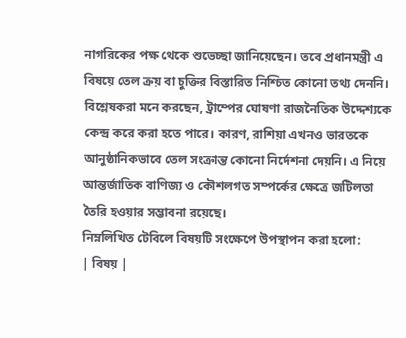নাগরিকের পক্ষ থেকে শুভেচ্ছা জানিয়েছেন। তবে প্রধানমন্ত্রী এ বিষয়ে তেল ক্রয় বা চুক্তির বিস্তারিত নিশ্চিত কোনো তথ্য দেননি।
বিশ্লেষকরা মনে করছেন, ট্রাম্পের ঘোষণা রাজনৈতিক উদ্দেশ্যকে কেন্দ্র করে করা হতে পারে। কারণ, রাশিয়া এখনও ভারতকে আনুষ্ঠানিকভাবে তেল সংক্রান্ত কোনো নির্দেশনা দেয়নি। এ নিয়ে আন্তর্জাতিক বাণিজ্য ও কৌশলগত সম্পর্কের ক্ষেত্রে জটিলতা তৈরি হওয়ার সম্ভাবনা রয়েছে।
নিম্নলিখিত টেবিলে বিষয়টি সংক্ষেপে উপস্থাপন করা হলো:
| বিষয় |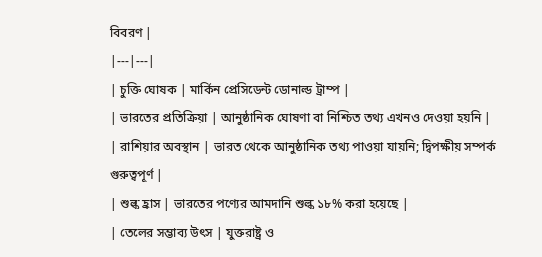বিবরণ |
|---|---|
| চুক্তি ঘোষক | মার্কিন প্রেসিডেন্ট ডোনাল্ড ট্রাম্প |
| ভারতের প্রতিক্রিয়া | আনুষ্ঠানিক ঘোষণা বা নিশ্চিত তথ্য এখনও দেওয়া হয়নি |
| রাশিয়ার অবস্থান | ভারত থেকে আনুষ্ঠানিক তথ্য পাওয়া যায়নি; দ্বিপক্ষীয় সম্পর্ক গুরুত্বপূর্ণ |
| শুল্ক হ্রাস | ভারতের পণ্যের আমদানি শুল্ক ১৮% করা হয়েছে |
| তেলের সম্ভাব্য উৎস | যুক্তরাষ্ট্র ও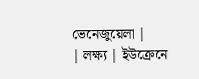ভেনেজুয়েলা |
| লক্ষ্য | ইউক্রেনে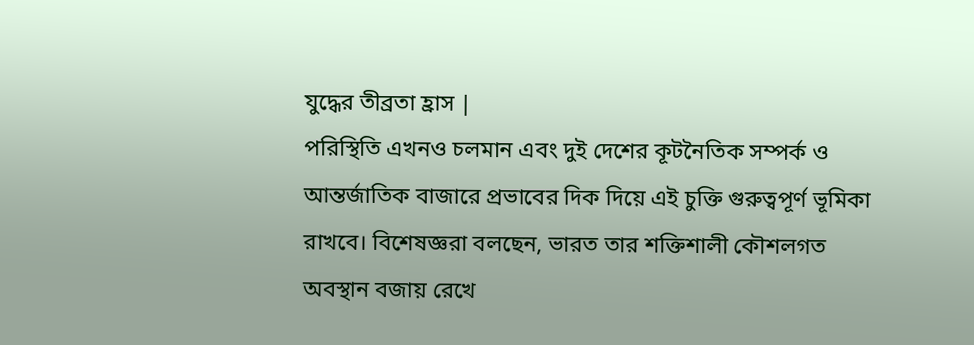যুদ্ধের তীব্রতা হ্রাস |
পরিস্থিতি এখনও চলমান এবং দুই দেশের কূটনৈতিক সম্পর্ক ও আন্তর্জাতিক বাজারে প্রভাবের দিক দিয়ে এই চুক্তি গুরুত্বপূর্ণ ভূমিকা রাখবে। বিশেষজ্ঞরা বলছেন, ভারত তার শক্তিশালী কৌশলগত অবস্থান বজায় রেখে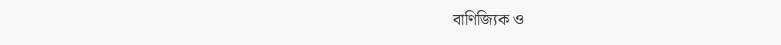বাণিজ্যিক ও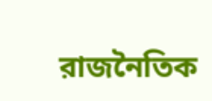রাজনৈতিক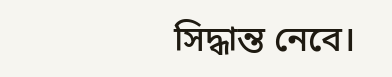সিদ্ধান্ত নেবে।